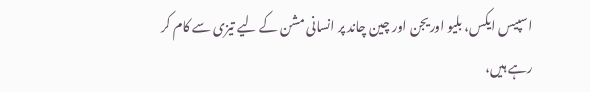اسپیس ایکس، بلیو اوریجن اور چین چاند پر انسانی مشن کے لیے تیزی سے کام کر رہے ہیں،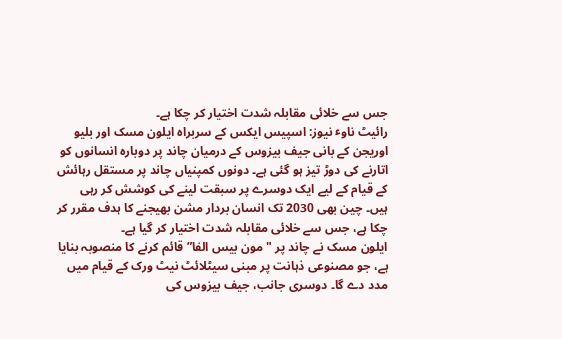جس سے خلائی مقابلہ شدت اختیار کر چکا ہے۔
رائیٹ ناوٴ نیوز: اسپیس ایکس کے سربراہ ایلون مسک اور بلیو اوریجن کے بانی جیف بیزوس کے درمیان چاند پر دوبارہ انسانوں کو اتارنے کی دوڑ تیز ہو گئی ہے۔ دونوں کمپنیاں چاند پر مستقل رہائش کے قیام کے لیے ایک دوسرے پر سبقت لینے کی کوشش کر رہی ہیں۔ چین بھی 2030 تک انسان بردار مشن بھیجنے کا ہدف مقرر کر چکا ہے، جس سے خلائی مقابلہ شدت اختیار کر گیا ہے۔
ایلون مسک نے چاند پر "مون بیس الفا” قائم کرنے کا منصوبہ بنایا ہے، جو مصنوعی ذہانت پر مبنی سیٹلائٹ نیٹ ورک کے قیام میں مدد دے گا۔ دوسری جانب، جیف بیزوس کی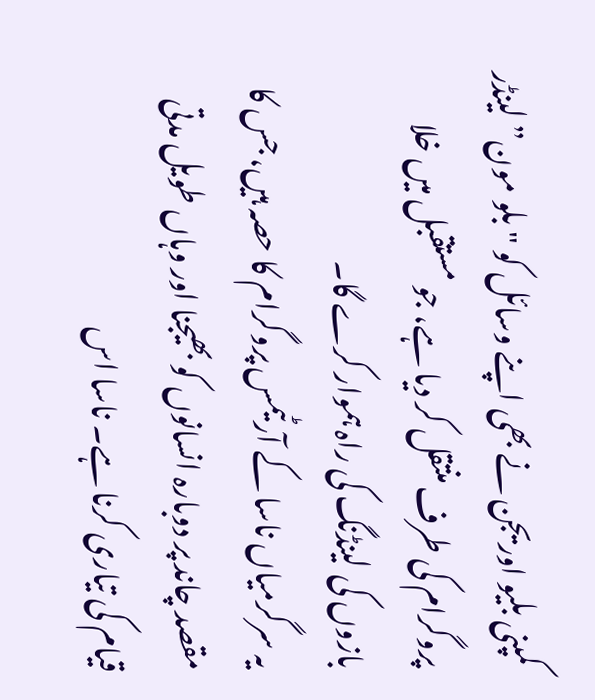کمپنی بلیو اوریجن نے بھی اپنے وسائل کو "بلو مون” لینڈر پروگرام کی طرف منتقل کر دیا ہے، جو مستقبل میں خلا بازوں کی لینڈنگ کی راہ ہموار کرے گا۔
یہ سرگرمیاں ناسا کے آرٹیمس پروگرام کا حصہ ہیں، جس کا مقصد چاند پر دوبارہ انسانوں کو بھیجنا اور وہاں طویل مدتی قیام کی تیاری کرنا ہے۔ ناسا اس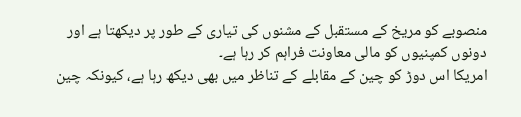منصوبے کو مریخ کے مستقبل کے مشنوں کی تیاری کے طور پر دیکھتا ہے اور دونوں کمپنیوں کو مالی معاونت فراہم کر رہا ہے۔
امریکا اس دوڑ کو چین کے مقابلے کے تناظر میں بھی دیکھ رہا ہے، کیونکہ چین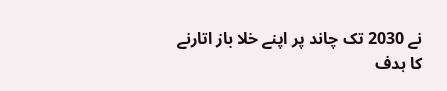نے 2030 تک چاند پر اپنے خلا باز اتارنے کا ہدف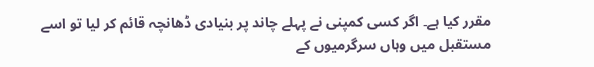مقرر کیا ہے۔ اگر کسی کمپنی نے پہلے چاند پر بنیادی ڈھانچہ قائم کر لیا تو اسے مستقبل میں وہاں سرگرمیوں کے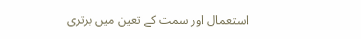استعمال اور سمت کے تعین میں برتری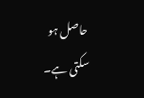حاصل ہو سکتی ہے۔